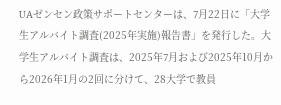UAゼンセン政策サポートセンターは、7月22日に「大学生アルバイト調査(2025年実施)報告書」を発行した。大学生アルバイト調査は、2025年7月および2025年10月から2026年1月の2回に分けて、28大学で教員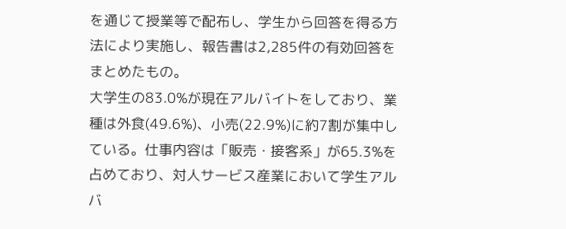を通じて授業等で配布し、学生から回答を得る方法により実施し、報告書は2,285件の有効回答をまとめたもの。
大学生の83.0%が現在アルバイトをしており、業種は外食(49.6%)、小売(22.9%)に約7割が集中している。仕事内容は「販売・接客系」が65.3%を占めており、対人サービス産業において学生アルバ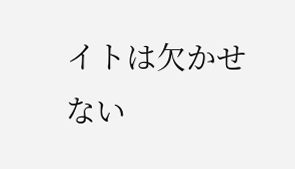イトは欠かせない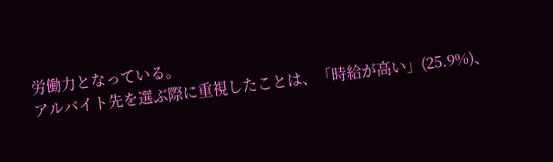労働力となっている。
アルバイト先を選ぶ際に重視したことは、「時給が高い」(25.9%)、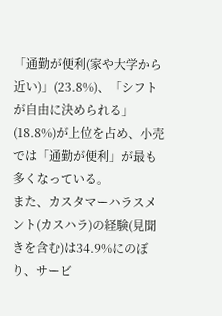「通勤が便利(家や大学から近い)」(23.8%)、「シフトが自由に決められる」(18.8%)が上位を占め、小売では「通勤が便利」が最も多くなっている。
また、カスタマーハラスメント(カスハラ)の経験(見聞きを含む)は34.9%にのぼり、サービ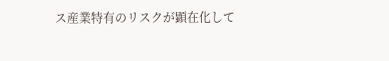ス産業特有のリスクが顕在化して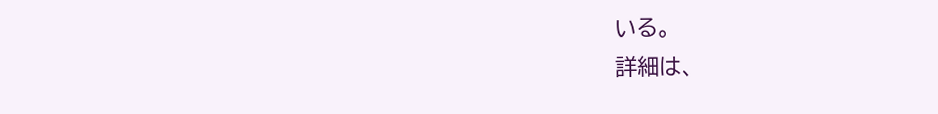いる。
詳細は、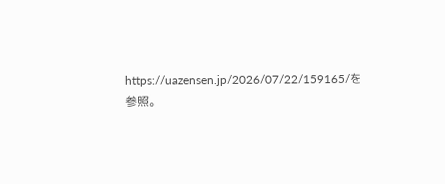https://uazensen.jp/2026/07/22/159165/を参照。